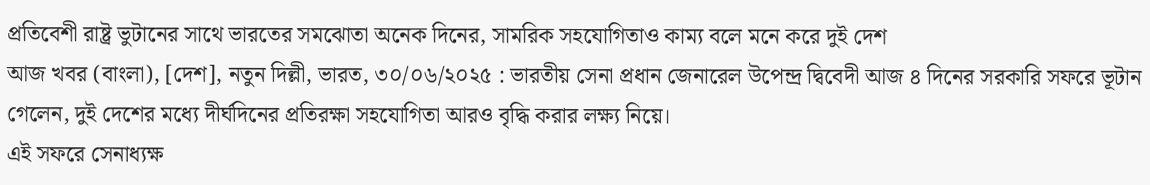প্রতিবেশী রাষ্ট্র ভুটানের সাথে ভারতের সমঝোতা অনেক দিনের, সামরিক সহযোগিতাও কাম্য বলে মনে করে দুই দেশ
আজ খবর (বাংলা), [দেশ], নতুন দিল্লী, ভারত, ৩০/০৬/২০২৫ : ভারতীয় সেনা প্রধান জেনারেল উপেন্দ্র দ্বিবেদী আজ ৪ দিনের সরকারি সফরে ভূটান গেলেন, দুই দেশের মধ্যে দীর্ঘদিনের প্রতিরক্ষা সহযোগিতা আরও বৃদ্ধি করার লক্ষ্য নিয়ে।
এই সফরে সেনাধ্যক্ষ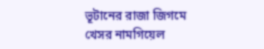ভূটানের রাজা জিগমে খেসর নামগিয়েল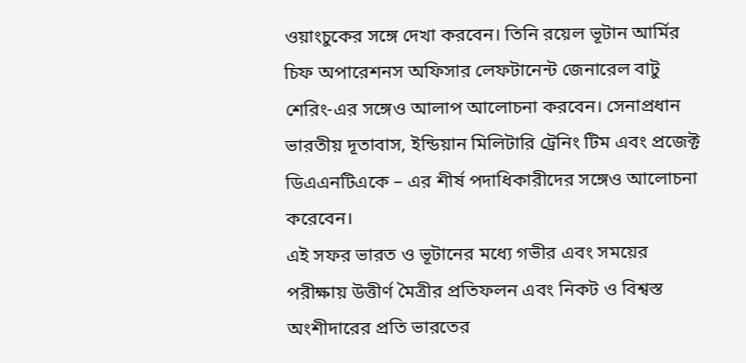ওয়াংচুকের সঙ্গে দেখা করবেন। তিনি রয়েল ভূটান আর্মির চিফ অপারেশনস অফিসার লেফটানেন্ট জেনারেল বাটু শেরিং-এর সঙ্গেও আলাপ আলোচনা করবেন। সেনাপ্রধান ভারতীয় দূতাবাস, ইন্ডিয়ান মিলিটারি ট্রেনিং টিম এবং প্রজেক্ট ডিএএনটিএকে – এর শীর্ষ পদাধিকারীদের সঙ্গেও আলোচনা করেবেন।
এই সফর ভারত ও ভূটানের মধ্যে গভীর এবং সময়ের পরীক্ষায় উত্তীর্ণ মৈত্রীর প্রতিফলন এবং নিকট ও বিশ্বস্ত অংশীদারের প্রতি ভারতের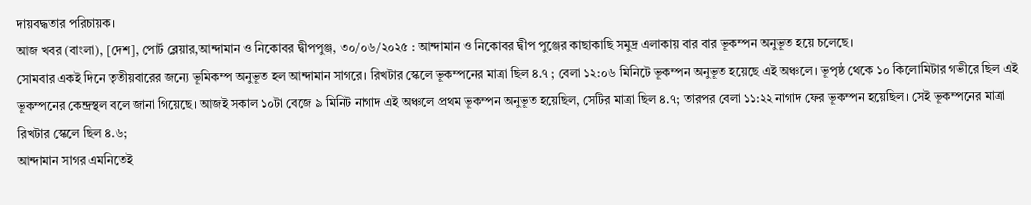দায়বদ্ধতার পরিচায়ক।
আজ খবর (বাংলা), [দেশ], পোর্ট ব্লেয়ার,আন্দামান ও নিকোবর দ্বীপপুঞ্জ, ৩০/০৬/২০২৫ : আন্দামান ও নিকোবর দ্বীপ পুঞ্জের কাছাকাছি সমুদ্র এলাকায় বার বার ভূকম্পন অনুভূত হয়ে চলেছে।
সোমবার একই দিনে তৃতীয়বারের জন্যে ভূমিকম্প অনুভূত হল আন্দামান সাগরে। রিখটার স্কেলে ভূকম্পনের মাত্রা ছিল ৪.৭ ; বেলা ১২:০৬ মিনিটে ভূকম্পন অনুভূত হয়েছে এই অঞ্চলে। ভূপৃষ্ঠ থেকে ১০ কিলোমিটার গভীরে ছিল এই ভূকম্পনের কেন্দ্রস্থল বলে জানা গিয়েছে। আজই সকাল ১০টা বেজে ৯ মিনিট নাগাদ এই অঞ্চলে প্রথম ভূকম্পন অনুভূত হয়েছিল, সেটির মাত্রা ছিল ৪.৭; তারপর বেলা ১১:২২ নাগাদ ফের ভূকম্পন হয়েছিল। সেই ভূকম্পনের মাত্রা রিখটার স্কেলে ছিল ৪.৬;
আন্দামান সাগর এমনিতেই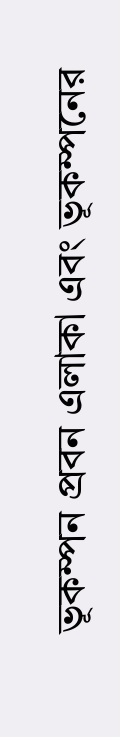ভূকম্পন প্রবন এলাকা এবং ভূকম্পনের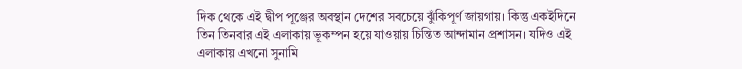দিক থেকে এই দ্বীপ পূঞ্জের অবস্থান দেশের সবচেয়ে ঝুঁকিপূর্ণ জায়গায়। কিন্তু একইদিনে তিন তিনবার এই এলাকায় ভূকম্পন হয়ে যাওয়ায় চিন্তিত আন্দামান প্রশাসন। যদিও এই এলাকায় এখনো সুনামি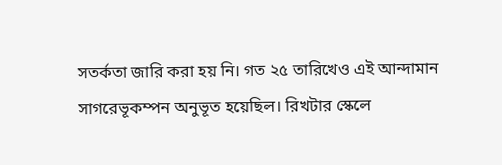সতর্কতা জারি করা হয় নি। গত ২৫ তারিখেও এই আন্দামান সাগরেভূকম্পন অনুভূত হয়েছিল। রিখটার স্কেলে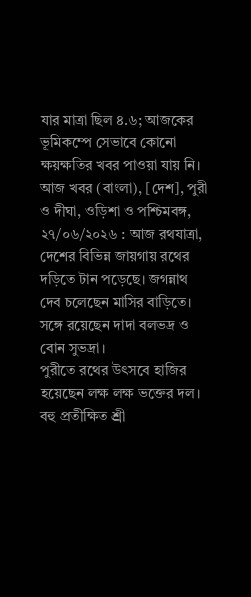যার মাত্রা ছিল ৪.৬; আজকের ভূমিকম্পে সেভাবে কোনো ক্ষয়ক্ষতির খবর পাওয়া যায় নি।
আজ খবর (বাংলা), [দেশ], পুরী ও দীঘা, ওড়িশা ও পশ্চিমবঙ্গ, ২৭/০৬/২০২৬ : আজ রথযাত্রা, দেশের বিভিন্ন জায়গায় রথের দড়িতে টান পড়েছে। জগন্নাথ দেব চলেছেন মাসির বাড়িতে। সঙ্গে রয়েছেন দাদা বলভদ্র ও বোন সুভদ্রা।
পুরীতে রথের উৎসবে হাজির হয়েছেন লক্ষ লক্ষ ভক্তের দল। বহু প্রতীক্ষিত শ্র্রী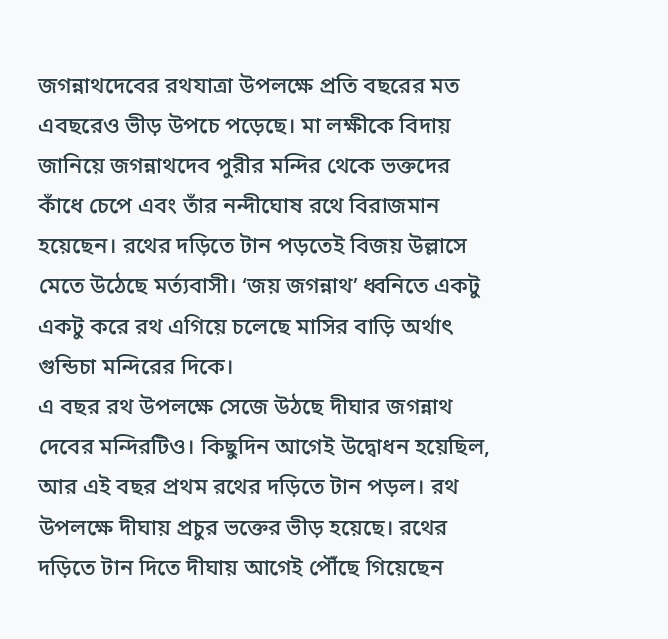জগন্নাথদেবের রথযাত্রা উপলক্ষে প্রতি বছরের মত এবছরেও ভীড় উপচে পড়েছে। মা লক্ষীকে বিদায় জানিয়ে জগন্নাথদেব পুরীর মন্দির থেকে ভক্তদের কাঁধে চেপে এবং তাঁর নন্দীঘোষ রথে বিরাজমান হয়েছেন। রথের দড়িতে টান পড়তেই বিজয় উল্লাসে মেতে উঠেছে মর্ত্যবাসী। ‘জয় জগন্নাথ’ ধ্বনিতে একটু একটু করে রথ এগিয়ে চলেছে মাসির বাড়ি অর্থাৎ গুন্ডিচা মন্দিরের দিকে।
এ বছর রথ উপলক্ষে সেজে উঠছে দীঘার জগন্নাথ দেবের মন্দিরটিও। কিছুদিন আগেই উদ্বোধন হয়েছিল, আর এই বছর প্রথম রথের দড়িতে টান পড়ল। রথ উপলক্ষে দীঘায় প্রচুর ভক্তের ভীড় হয়েছে। রথের দড়িতে টান দিতে দীঘায় আগেই পৌঁছে গিয়েছেন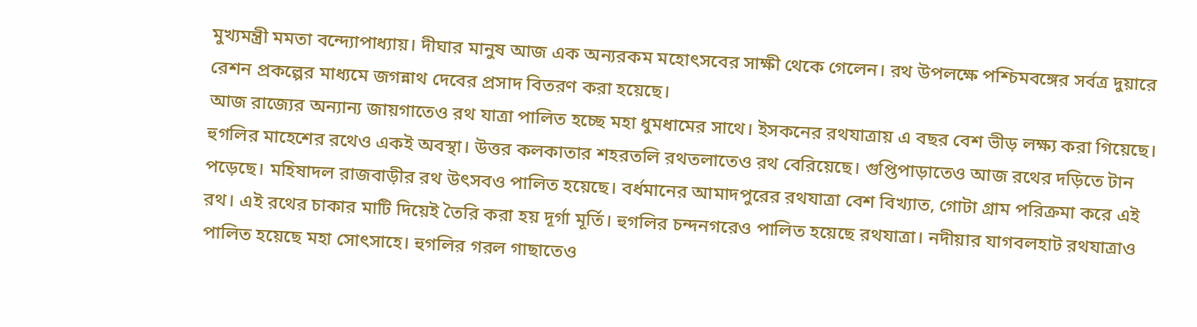মুখ্যমন্ত্রী মমতা বন্দ্যোপাধ্যায়। দীঘার মানুষ আজ এক অন্যরকম মহোৎসবের সাক্ষী থেকে গেলেন। রথ উপলক্ষে পশ্চিমবঙ্গের সর্বত্র দুয়ারে রেশন প্রকল্পের মাধ্যমে জগন্নাথ দেবের প্রসাদ বিতরণ করা হয়েছে।
আজ রাজ্যের অন্যান্য জায়গাতেও রথ যাত্রা পালিত হচ্ছে মহা ধুমধামের সাথে। ইসকনের রথযাত্রায় এ বছর বেশ ভীড় লক্ষ্য করা গিয়েছে। হুগলির মাহেশের রথেও একই অবস্থা। উত্তর কলকাতার শহরতলি রথতলাতেও রথ বেরিয়েছে। গুপ্তিপাড়াতেও আজ রথের দড়িতে টান পড়েছে। মহিষাদল রাজবাড়ীর রথ উৎসবও পালিত হয়েছে। বর্ধমানের আমাদপুরের রথযাত্রা বেশ বিখ্যাত, গোটা গ্রাম পরিক্রমা করে এই রথ। এই রথের চাকার মাটি দিয়েই তৈরি করা হয় দূর্গা মূর্তি। হুগলির চন্দনগরেও পালিত হয়েছে রথযাত্রা। নদীয়ার যাগবলহাট রথযাত্রাও পালিত হয়েছে মহা সোৎসাহে। হুগলির গরল গাছাতেও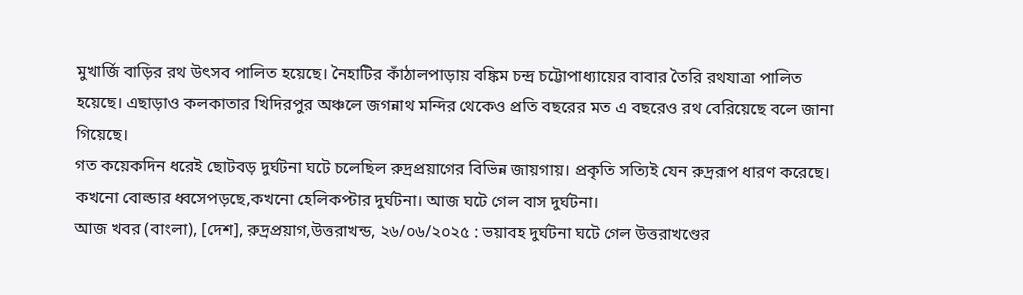মুখার্জি বাড়ির রথ উৎসব পালিত হয়েছে। নৈহাটির কাঁঠালপাড়ায় বঙ্কিম চন্দ্র চট্টোপাধ্যায়ের বাবার তৈরি রথযাত্রা পালিত হয়েছে। এছাড়াও কলকাতার খিদিরপুর অঞ্চলে জগন্নাথ মন্দির থেকেও প্রতি বছরের মত এ বছরেও রথ বেরিয়েছে বলে জানা গিয়েছে।
গত কয়েকদিন ধরেই ছোটবড় দুর্ঘটনা ঘটে চলেছিল রুদ্রপ্রয়াগের বিভিন্ন জায়গায়। প্রকৃতি সত্যিই যেন রুদ্ররূপ ধারণ করেছে। কখনো বোল্ডার ধ্বসেপড়ছে,কখনো হেলিকপ্টার দুর্ঘটনা। আজ ঘটে গেল বাস দুর্ঘটনা।
আজ খবর (বাংলা), [দেশ], রুদ্রপ্রয়াগ,উত্তরাখন্ড, ২৬/০৬/২০২৫ : ভয়াবহ দুর্ঘটনা ঘটে গেল উত্তরাখণ্ডের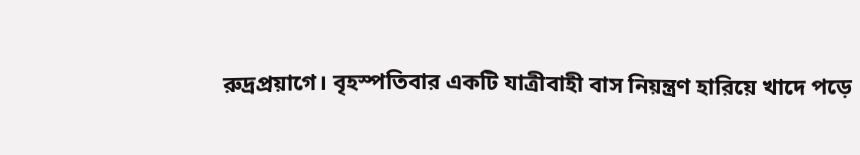রুদ্রপ্রয়াগে। বৃহস্পতিবার একটি যাত্রীবাহী বাস নিয়ন্ত্রণ হারিয়ে খাদে পড়ে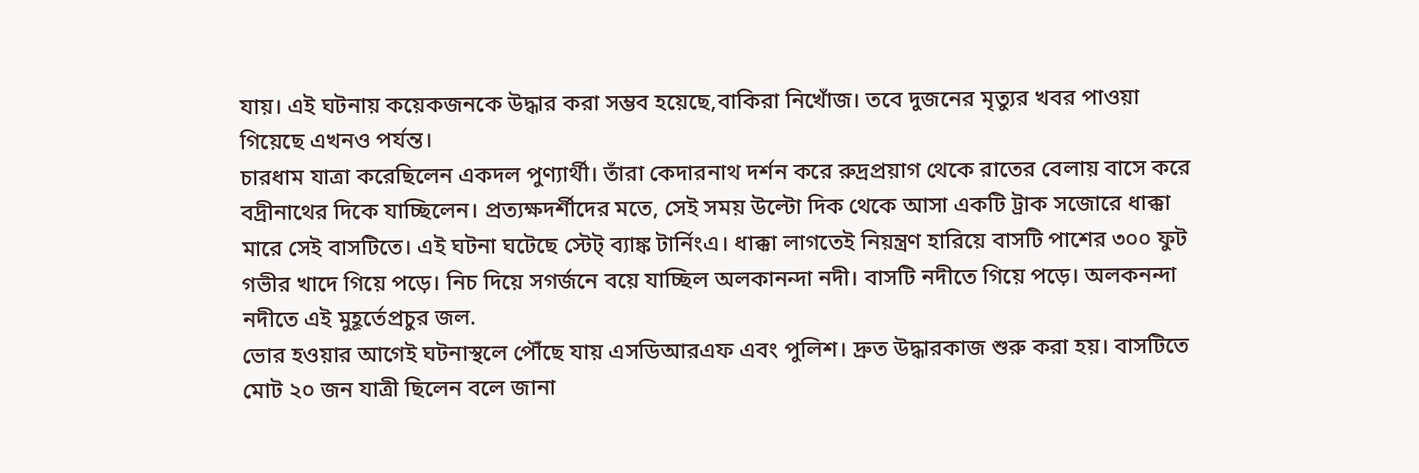যায়। এই ঘটনায় কয়েকজনকে উদ্ধার করা সম্ভব হয়েছে,বাকিরা নিখোঁজ। তবে দুজনের মৃত্যুর খবর পাওয়া গিয়েছে এখনও পর্যন্ত।
চারধাম যাত্রা করেছিলেন একদল পুণ্যার্থী। তাঁরা কেদারনাথ দর্শন করে রুদ্রপ্রয়াগ থেকে রাতের বেলায় বাসে করে বদ্রীনাথের দিকে যাচ্ছিলেন। প্রত্যক্ষদর্শীদের মতে, সেই সময় উল্টো দিক থেকে আসা একটি ট্রাক সজোরে ধাক্কা মারে সেই বাসটিতে। এই ঘটনা ঘটেছে স্টেট্ ব্যাঙ্ক টাৰ্নিংএ। ধাক্কা লাগতেই নিয়ন্ত্রণ হারিয়ে বাসটি পাশের ৩০০ ফুট গভীর খাদে গিয়ে পড়ে। নিচ দিয়ে সগর্জনে বয়ে যাচ্ছিল অলকানন্দা নদী। বাসটি নদীতে গিয়ে পড়ে। অলকনন্দা নদীতে এই মুহূর্তেপ্রচুর জল.
ভোর হওয়ার আগেই ঘটনাস্থলে পৌঁছে যায় এসডিআরএফ এবং পুলিশ। দ্রুত উদ্ধারকাজ শুরু করা হয়। বাসটিতে মোট ২০ জন যাত্রী ছিলেন বলে জানা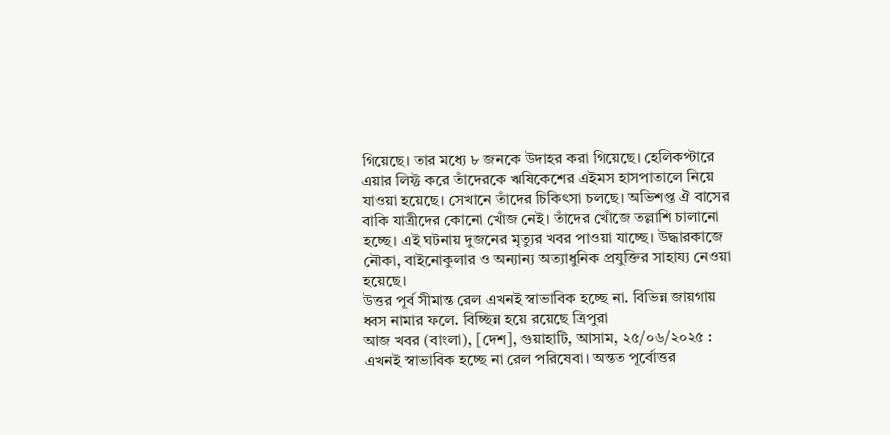গিয়েছে। তার মধ্যে ৮ জনকে উদাহর করা গিয়েছে। হেলিকপ্টারে এয়ার লিফ্ট করে তাঁদেরকে ঋষিকেশের এইমস হাসপাতালে নিয়ে যাওয়া হয়েছে। সেখানে তাঁদের চিকিৎসা চলছে। অভিশপ্ত ঐ বাসের বাকি যাত্রীদের কোনো খোঁজ নেই। তাঁদের খোঁজে তল্লাশি চালানো হচ্ছে। এই ঘটনায় দুজনের মৃত্যুর খবর পাওয়া যাচ্ছে। উদ্ধারকাজে নৌকা, বাইনোকুলার ও অন্যান্য অত্যাধুনিক প্রযুক্তির সাহায্য নেওয়া হয়েছে।
উত্তর পূর্ব সীমান্ত রেল এখনই স্বাভাবিক হচ্ছে না. বিভিন্ন জায়গায় ধ্বস নামার ফলে. বিচ্ছিন্ন হয়ে রয়েছে ত্রিপুরা
আজ খবর (বাংলা), [দেশ], গুয়াহাটি, আসাম, ২৫/০৬/২০২৫ : এখনই স্বাভাবিক হচ্ছে না রেল পরিষেবা। অন্তত পূর্বোত্তর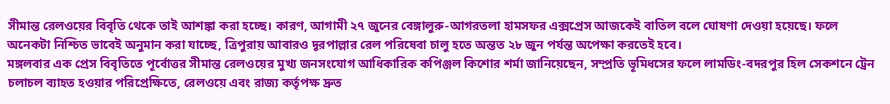সীমান্ত রেলওয়ের বিবৃতি থেকে তাই আশঙ্কা করা হচ্ছে। কারণ, আগামী ২৭ জুনের বেঙ্গালুরু-আগরতলা হামসফর এক্সপ্রেস আজকেই বাতিল বলে ঘোষণা দেওয়া হয়েছে। ফলে অনেকটা নিশ্চিত ভাবেই অনুমান করা যাচ্ছে, ত্রিপুরায় আবারও দূরপাল্লার রেল পরিষেবা চালু হতে অন্তত ২৮ জুন পর্যন্ত অপেক্ষা করতেই হবে।
মঙ্গলবার এক প্রেস বিবৃতিতে পূর্বোত্তর সীমান্ত রেলওয়ের মুখ্য জনসংযোগ আধিকারিক কপিঞ্জল কিশোর শর্মা জানিয়েছেন, সম্প্রতি ভূমিধসের ফলে লামডিং-বদরপুর হিল সেকশনে ট্রেন চলাচল ব্যাহত হওয়ার পরিপ্রেক্ষিতে, রেলওয়ে এবং রাজ্য কর্তৃপক্ষ দ্রুত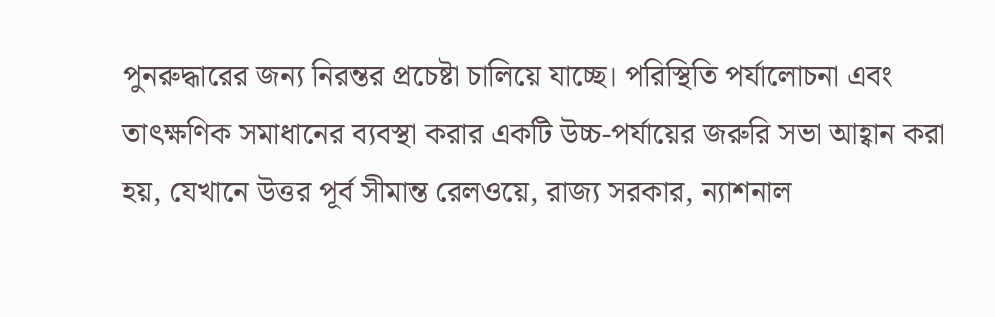পুনরুদ্ধারের জন্য নিরন্তর প্রচেষ্টা চালিয়ে যাচ্ছে। পরিস্থিতি পর্যালোচনা এবং তাৎক্ষণিক সমাধানের ব্যবস্থা করার একটি উচ্চ-পর্যায়ের জরুরি সভা আহ্বান করা হয়, যেখানে উত্তর পূর্ব সীমান্ত রেলওয়ে, রাজ্য সরকার, ন্যাশনাল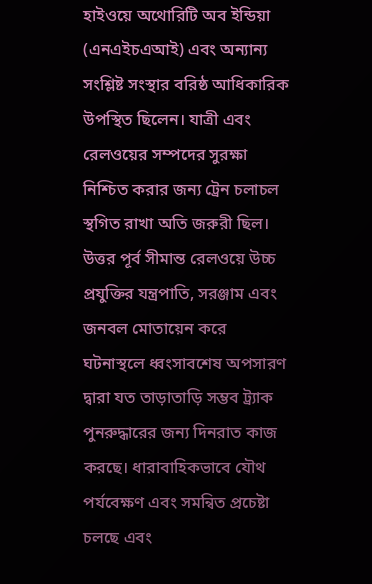হাইওয়ে অথোরিটি অব ইন্ডিয়া (এনএইচএআই) এবং অন্যান্য সংশ্লিষ্ট সংস্থার বরিষ্ঠ আধিকারিক উপস্থিত ছিলেন। যাত্রী এবং রেলওয়ের সম্পদের সুরক্ষা নিশ্চিত করার জন্য ট্রেন চলাচল স্থগিত রাখা অতি জরুরী ছিল। উত্তর পূর্ব সীমান্ত রেলওয়ে উচ্চ প্রযুক্তির যন্ত্রপাতি, সরঞ্জাম এবং জনবল মোতায়েন করে ঘটনাস্থলে ধ্বংসাবশেষ অপসারণ দ্বারা যত তাড়াতাড়ি সম্ভব ট্র্যাক পুনরুদ্ধারের জন্য দিনরাত কাজ করছে। ধারাবাহিকভাবে যৌথ পর্যবেক্ষণ এবং সমন্বিত প্রচেষ্টা চলছে এবং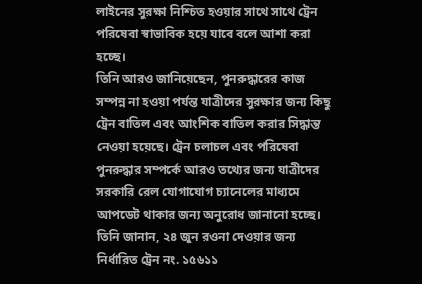লাইনের সুরক্ষা নিশ্চিত হওয়ার সাথে সাথে ট্রেন পরিষেবা স্বাভাবিক হয়ে যাবে বলে আশা করা হচ্ছে।
তিনি আরও জানিয়েছেন, পুনরুদ্ধারের কাজ সম্পন্ন না হওয়া পর্যন্ত যাত্রীদের সুরক্ষার জন্য কিছু ট্রেন বাতিল এবং আংশিক বাতিল করার সিদ্ধান্ত নেওয়া হয়েছে। ট্রেন চলাচল এবং পরিষেবা পুনরুদ্ধার সম্পর্কে আরও তথ্যের জন্য যাত্রীদের সরকারি রেল যোগাযোগ চ্যানেলের মাধ্যমে আপডেট থাকার জন্য অনুরোধ জানানো হচ্ছে। তিনি জানান, ২৪ জুন রওনা দেওয়ার জন্য নির্ধারিত ট্রেন নং. ১৫৬১১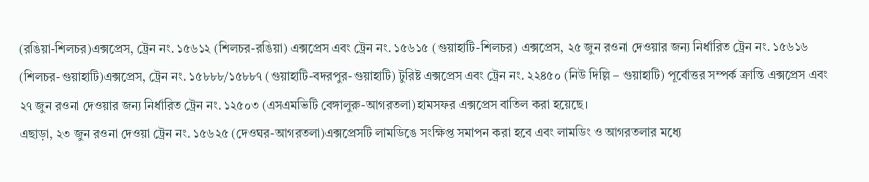(রঙিয়া-শিলচর)এক্সপ্রেস, ট্রেন নং. ১৫৬১২ (শিলচর-রঙিয়া) এক্সপ্রেস এবং ট্রেন নং. ১৫৬১৫ (গুয়াহাটি-শিলচর) এক্সপ্রেস, ২৫ জুন রওনা দেওয়ার জন্য নির্ধারিত ট্রেন নং. ১৫৬১৬ (শিলচর-গুয়াহাটি)এক্সপ্রেস, ট্রেন নং. ১৫৮৮৮/১৫৮৮৭ (গুয়াহাটি-বদরপুর-গুয়াহাটি) টুরিষ্ট এক্সপ্রেস এবং ট্রেন নং. ২২৪৫০ (নিউ দিল্লি – গুয়াহাটি) পূর্বোত্তর সম্পর্ক ক্রান্তি এক্সপ্রেস এবং ২৭ জুন রওনা দেওয়ার জন্য নির্ধারিত ট্রেন নং. ১২৫০৩ (এসএমভিটি বেঙ্গালুরু-আগরতলা)হামসফর এক্সপ্রেস বাতিল করা হয়েছে।
এছাড়া, ২৩ জুন রওনা দেওয়া ট্রেন নং. ১৫৬২৫ (দেওঘর-আগরতলা)এক্সপ্রেসটি লামডিঙে সংক্ষিপ্ত সমাপন করা হবে এবং লামডিং ও আগরতলার মধ্যে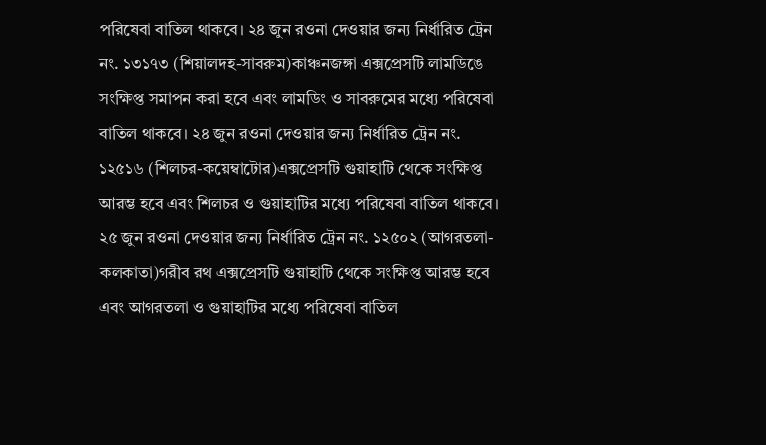পরিষেবা বাতিল থাকবে। ২৪ জুন রওনা দেওয়ার জন্য নির্ধারিত ট্রেন নং. ১৩১৭৩ (শিয়ালদহ-সাবরুম)কাঞ্চনজঙ্গা এক্সপ্রেসটি লামডিঙে সংক্ষিপ্ত সমাপন করা হবে এবং লামডিং ও সাবরুমের মধ্যে পরিষেবা বাতিল থাকবে। ২৪ জুন রওনা দেওয়ার জন্য নির্ধারিত ট্রেন নং. ১২৫১৬ (শিলচর-কয়েম্বাটোর)এক্সপ্রেসটি গুয়াহাটি থেকে সংক্ষিপ্ত আরম্ভ হবে এবং শিলচর ও গুয়াহাটির মধ্যে পরিষেবা বাতিল থাকবে। ২৫ জুন রওনা দেওয়ার জন্য নির্ধারিত ট্রেন নং. ১২৫০২ (আগরতলা-কলকাতা)গরীব রথ এক্সপ্রেসটি গুয়াহাটি থেকে সংক্ষিপ্ত আরম্ভ হবে এবং আগরতলা ও গুয়াহাটির মধ্যে পরিষেবা বাতিল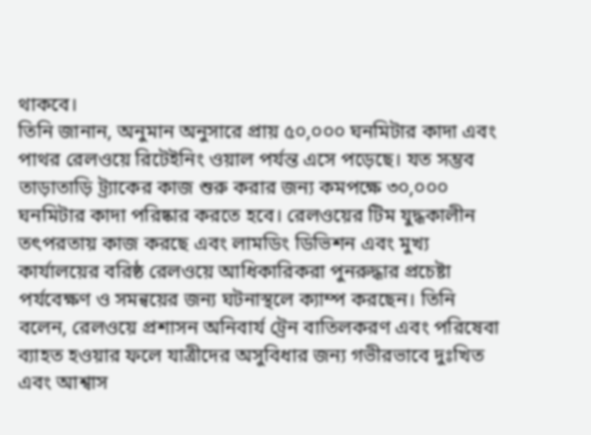থাকবে।
তিনি জানান, অনুমান অনুসারে প্রায় ৫০,০০০ ঘনমিটার কাদা এবং পাথর রেলওয়ে রিটেইনিং ওয়াল পর্যন্ত এসে পড়েছে। যত সম্ভব তাড়াতাড়ি ট্র্যাকের কাজ শুরু করার জন্য কমপক্ষে ৩০,০০০ ঘনমিটার কাদা পরিষ্কার করতে হবে। রেলওয়ের টিম যুদ্ধকালীন তৎপরতায় কাজ করছে এবং লামডিং ডিভিশন এবং মুখ্য কার্যালয়ের বরিষ্ঠ রেলওয়ে আধিকারিকরা পুনরুদ্ধার প্রচেষ্টা পর্যবেক্ষণ ও সমন্বয়ের জন্য ঘটনাস্থলে ক্যাম্প করছেন। তিনি বলেন, রেলওয়ে প্রশাসন অনিবার্য ট্রেন বাতিলকরণ এবং পরিষেবা ব্যাহত হওয়ার ফলে যাত্রীদের অসুবিধার জন্য গভীরভাবে দুঃখিত এবং আশ্বাস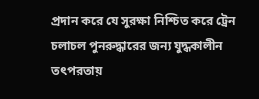প্রদান করে যে সুরক্ষা নিশ্চিত করে ট্রেন চলাচল পুনরুদ্ধারের জন্য যুদ্ধকালীন তৎপরতায়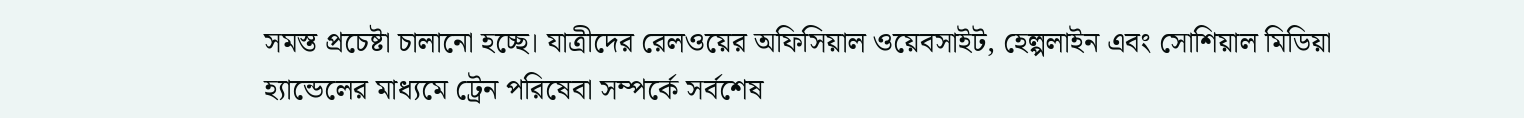সমস্ত প্রচেষ্টা চালানো হচ্ছে। যাত্রীদের রেলওয়ের অফিসিয়াল ওয়েবসাইট, হেল্পলাইন এবং সোশিয়াল মিডিয়া হ্যান্ডেলের মাধ্যমে ট্রেন পরিষেবা সম্পর্কে সর্বশেষ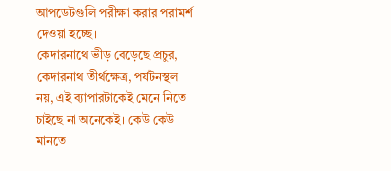আপডেটগুলি পরীক্ষা করার পরামর্শ দেওয়া হচ্ছে।
কেদারনাথে ভীড় বেড়েছে প্রচুর, কেদারনাথ তীর্থক্ষেত্র, পর্যটনস্থল নয়, এই ব্যাপারটাকেই মেনে নিতে চাইছে না অনেকেই। কেউ কেউ মানতে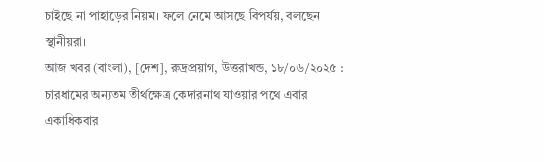চাইছে না পাহাড়ের নিয়ম। ফলে নেমে আসছে বিপর্যয়, বলছেন স্থানীয়রা।
আজ খবর (বাংলা), [দেশ], রুদ্রপ্রয়াগ, উত্তরাখন্ড, ১৮/০৬/২০২৫ : চারধামের অন্যতম তীর্থক্ষেত্র কেদারনাথ যাওয়ার পথে এবার একাধিকবার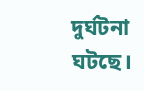দুর্ঘটনা ঘটছে।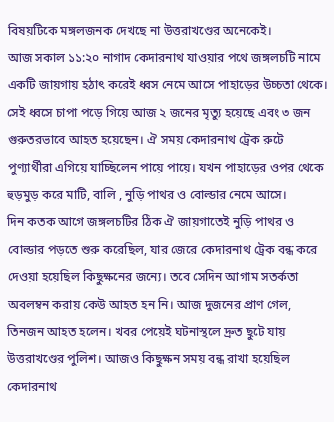বিষয়টিকে মঙ্গলজনক দেখছে না উত্তরাখণ্ডের অনেকেই।
আজ সকাল ১১:২০ নাগাদ কেদারনাথ যাওয়ার পথে জঙ্গলচটি নামে একটি জায়গায় হঠাৎ করেই ধ্বস নেমে আসে পাহাড়ের উচ্চতা থেকে। সেই ধ্বসে চাপা পড়ে গিয়ে আজ ২ জনের মৃত্যু হয়েছে এবং ৩ জন গুরুতরভাবে আহত হয়েছেন। ঐ সময় কেদারনাথ ট্রেক রুটে পুণ্যার্থীরা এগিয়ে যাচ্ছিলেন পায়ে পায়ে। যখন পাহাড়ের ওপর থেকে হুড়মুড় করে মাটি, বালি , নুড়ি পাথর ও বোল্ডার নেমে আসে।
দিন কতক আগে জঙ্গলচটির ঠিক ঐ জায়গাতেই নুড়ি পাথর ও বোল্ডার পড়তে শুরু করেছিল, যার জেরে কেদারনাথ ট্রেক বন্ধ করে দেওয়া হয়েছিল কিছুক্ষনের জন্যে। তবে সেদিন আগাম সতর্কতা অবলম্বন করায় কেউ আহত হন নি। আজ দুজনের প্রাণ গেল, তিনজন আহত হলেন। খবর পেয়েই ঘটনাস্থলে দ্রুত ছুটে যায় উত্তরাখণ্ডের পুলিশ। আজও কিছুক্ষন সময় বন্ধ রাখা হয়েছিল কেদারনাথ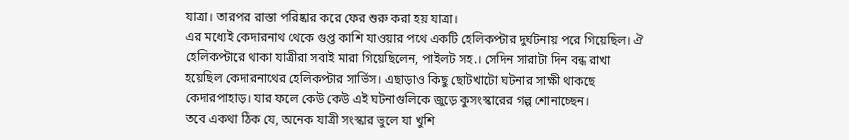যাত্রা। তারপর রাস্তা পরিষ্কার করে ফের শুরু করা হয় যাত্রা।
এর মধ্যেই কেদারনাথ থেকে গুপ্ত কাশি যাওয়ার পথে একটি হেলিকপ্টার দুর্ঘটনায় পরে গিয়েছিল। ঐ হেলিকপ্টারে থাকা যাত্রীরা সবাই মারা গিয়েছিলেন, পাইলট সহ.। সেদিন সারাটা দিন বন্ধ রাখা হয়েছিল কেদারনাথের হেলিকপ্টার সার্ভিস। এছাড়াও কিছু ছোটখাটো ঘটনার সাক্ষী থাকছে কেদারপাহাড়। যার ফলে কেউ কেউ এই ঘটনাগুলিকে জুড়ে কুসংস্কারের গল্প শোনাচ্ছেন।
তবে একথা ঠিক যে, অনেক যাত্রী সংস্কার ভুলে যা খুশি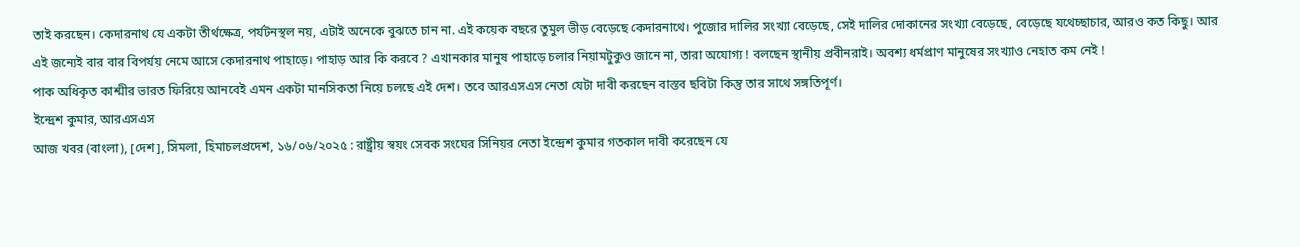তাই করছেন। কেদারনাথ যে একটা তীর্থক্ষেত্র, পর্যটনস্থল নয়, এটাই অনেকে বুঝতে চান না. এই কয়েক বছরে তুমুল ভীড় বেড়েছে কেদারনাথে। পুজোর দালির সংখ্যা বেড়েছে, সেই দালির দোকানের সংখ্যা বেড়েছে, বেড়েছে যথেচ্ছাচার, আরও কত কিছু। আর এই জন্যেই বার বার বিপর্যয় নেমে আসে কেদারনাথ পাহাড়ে। পাহাড় আর কি করবে ? এখানকার মানুষ পাহাড়ে চলার নিয়ামটুকুও জানে না, তারা অযোগ্য ! বলছেন স্থানীয় প্রবীনরাই। অবশ্য ধর্মপ্রাণ মানুষের সংখ্যাও নেহাত কম নেই !
পাক অধিকৃত কাশ্মীর ভারত ফিরিয়ে আনবেই এমন একটা মানসিকতা নিয়ে চলছে এই দেশ। তবে আরএসএস নেতা যেটা দাবী করছেন বাস্তব ছবিটা কিন্তু তার সাথে সঙ্গতিপূর্ণ।
ইন্দ্রেশ কুমার, আরএসএস
আজ খবর (বাংলা), [দেশ], সিমলা, হিমাচলপ্রদেশ, ১৬/০৬/২০২৫ : রাষ্ট্রীয় স্বয়ং সেবক সংঘের সিনিয়র নেতা ইন্দ্রেশ কুমার গতকাল দাবী করেছেন যে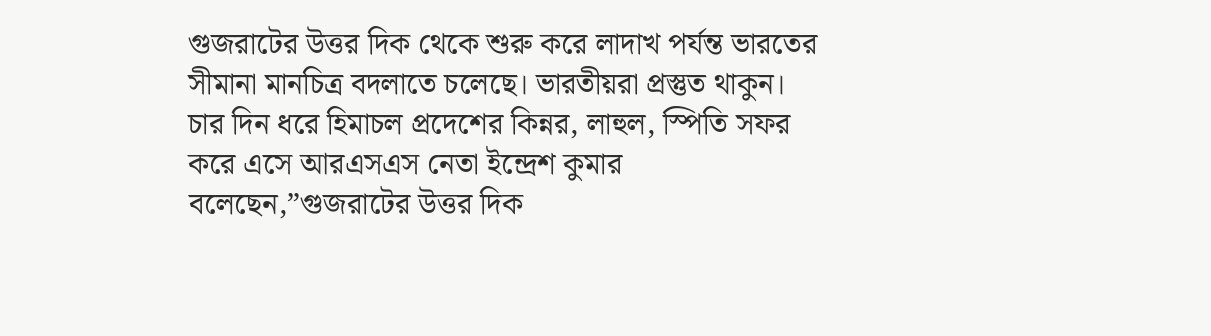গুজরাটের উত্তর দিক থেকে শুরু করে লাদাখ পর্যন্ত ভারতের সীমানা মানচিত্র বদলাতে চলেছে। ভারতীয়রা প্রস্তুত থাকুন।
চার দিন ধরে হিমাচল প্রদেশের কিন্নর, লাহুল, স্পিতি সফর করে এসে আরএসএস নেতা ইন্দ্রেশ কুমার বলেছেন,”গুজরাটের উত্তর দিক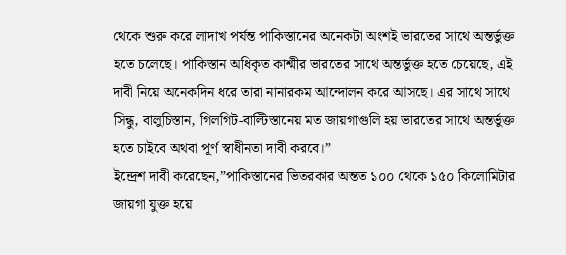থেকে শুরু করে লাদাখ পর্যন্ত পাকিস্তানের অনেকটা অংশই ভারতের সাথে অন্তর্ভুক্ত হতে চলেছে। পাকিস্তান অধিকৃত কাশ্মীর ভারতের সাথে অন্তর্ভুক্ত হতে চেয়েছে, এই দাবী নিয়ে অনেকদিন ধরে তারা নানারকম আন্দোলন করে আসছে। এর সাথে সাথে সিন্ধু, বালুচিস্তান, গিলগিট-বাল্টিস্তানেয় মত জায়গাগুলি হয় ভারতের সাথে অন্তর্ভুক্ত হতে চাইবে অথবা পূর্ণ স্বাধীনতা দাবী করবে।”
ইন্দ্রেশ দাবী করেছেন,”পাকিস্তানের ভিতরকার অন্তত ১০০ থেকে ১৫০ কিলোমিটার জায়গা যুক্ত হয়ে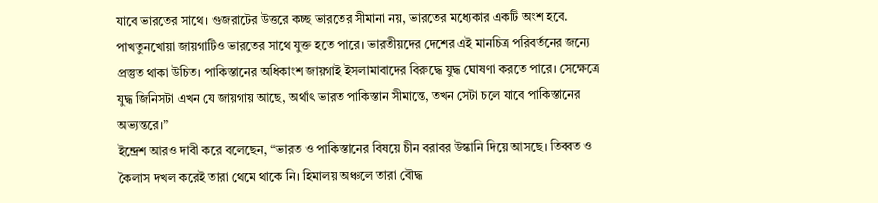যাবে ভারতের সাথে। গুজরাটের উত্তরে কচ্ছ ভারতের সীমানা নয়, ভারতের মধ্যেকার একটি অংশ হবে. পাখতুনখোয়া জায়গাটিও ভারতের সাথে যুক্ত হতে পারে। ভারতীয়দের দেশের এই মানচিত্র পরিবর্তনের জন্যে প্রস্তুত থাকা উচিত। পাকিস্তানের অধিকাংশ জায়গাই ইসলামাবাদের বিরুদ্ধে যুদ্ধ ঘোষণা করতে পারে। সেক্ষেত্রে যুদ্ধ জিনিসটা এখন যে জায়গায় আছে, অর্থাৎ ভারত পাকিস্তান সীমান্তে, তখন সেটা চলে যাবে পাকিস্তানের অভ্যন্তরে।”
ইন্দ্রেশ আরও দাবী করে বলেছেন, “ভারত ও পাকিস্তানের বিষয়ে চীন বরাবর উস্কানি দিয়ে আসছে। তিব্বত ও কৈলাস দখল করেই তারা থেমে থাকে নি। হিমালয় অঞ্চলে তারা বৌদ্ধ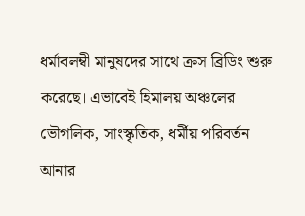ধর্মাবলম্বী মানুষদের সাথে ক্রস ব্রিডিং শুরু করেছে। এভাবেই হিমালয় অঞ্চলের ভৌগলিক, সাংস্কৃতিক, ধর্মীয় পরিবর্তন আনার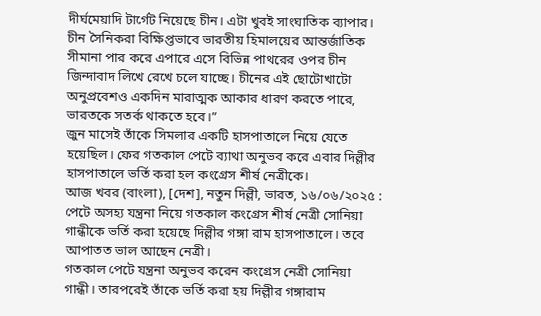দীর্ঘমেয়াদি টার্গেট নিয়েছে চীন। এটা খুবই সাংঘাতিক ব্যাপার। চীন সৈনিকরা বিক্ষিপ্তভাবে ভারতীয় হিমালয়ের আন্তর্জাতিক সীমানা পার করে এপারে এসে বিভিন্ন পাথরের ওপর চীন জিন্দাবাদ লিখে রেখে চলে যাচ্ছে। চীনের এই ছোটোখাটো অনুপ্রবেশও একদিন মারাত্মক আকার ধারণ করতে পারে, ভারতকে সতর্ক থাকতে হবে।”
জুন মাসেই তাঁকে সিমলার একটি হাসপাতালে নিয়ে যেতে হয়েছিল। ফের গতকাল পেটে ব্যাথা অনুভব করে এবার দিল্লীর হাসপাতালে ভর্তি করা হল কংগ্রেস শীর্ষ নেত্রীকে।
আজ খবর (বাংলা), [দেশ], নতুন দিল্লী, ভারত, ১৬/০৬/২০২৫ : পেটে অসহ্য যন্ত্রনা নিয়ে গতকাল কংগ্রেস শীর্ষ নেত্রী সোনিয়া গান্ধীকে ভর্তি করা হয়েছে দিল্লীর গঙ্গা রাম হাসপাতালে। তবে আপাতত ভাল আছেন নেত্রী।
গতকাল পেটে যন্ত্রনা অনুভব করেন কংগ্রেস নেত্রী সোনিয়া গান্ধী। তারপরেই তাঁকে ভর্তি করা হয় দিল্লীর গঙ্গারাম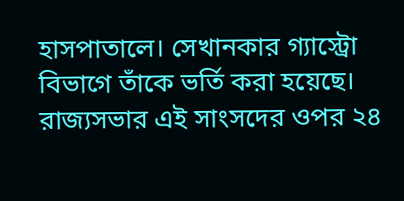হাসপাতালে। সেখানকার গ্যাস্ট্রো বিভাগে তাঁকে ভর্তি করা হয়েছে। রাজ্যসভার এই সাংসদের ওপর ২৪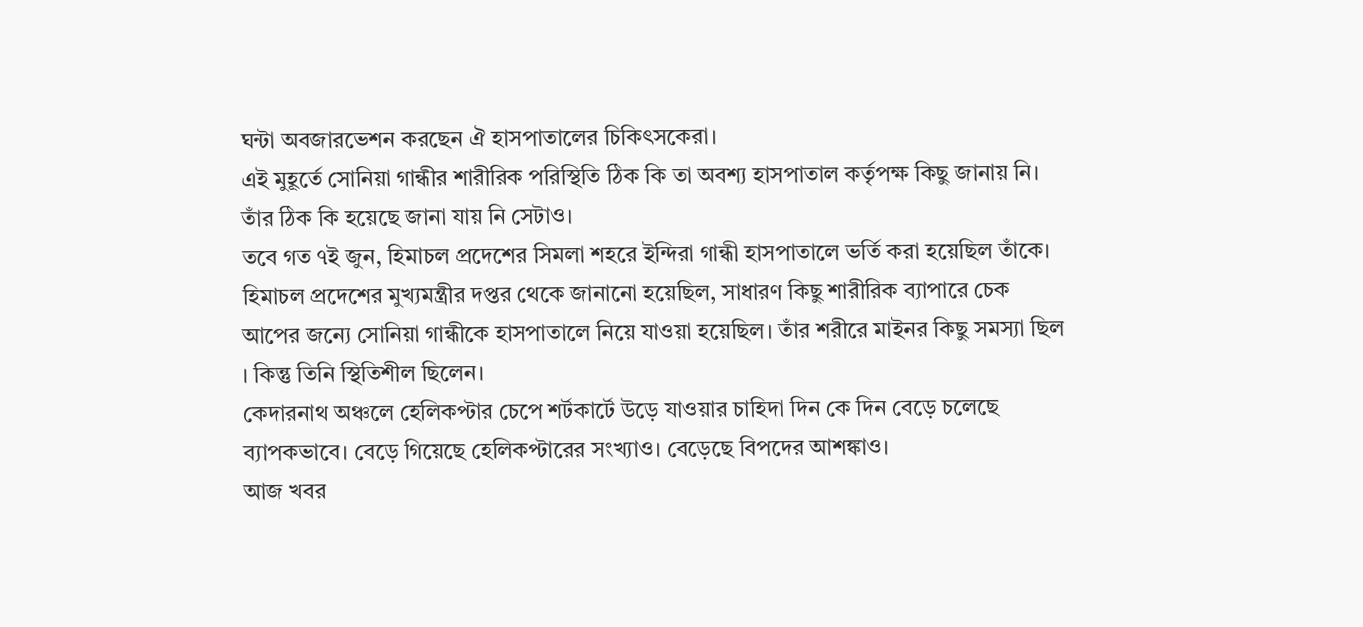ঘন্টা অবজারভেশন করছেন ঐ হাসপাতালের চিকিৎসকেরা।
এই মুহূর্তে সোনিয়া গান্ধীর শারীরিক পরিস্থিতি ঠিক কি তা অবশ্য হাসপাতাল কর্তৃপক্ষ কিছু জানায় নি। তাঁর ঠিক কি হয়েছে জানা যায় নি সেটাও।
তবে গত ৭ই জুন, হিমাচল প্রদেশের সিমলা শহরে ইন্দিরা গান্ধী হাসপাতালে ভর্তি করা হয়েছিল তাঁকে। হিমাচল প্রদেশের মুখ্যমন্ত্রীর দপ্তর থেকে জানানো হয়েছিল, সাধারণ কিছু শারীরিক ব্যাপারে চেক আপের জন্যে সোনিয়া গান্ধীকে হাসপাতালে নিয়ে যাওয়া হয়েছিল। তাঁর শরীরে মাইনর কিছু সমস্যা ছিল । কিন্তু তিনি স্থিতিশীল ছিলেন।
কেদারনাথ অঞ্চলে হেলিকপ্টার চেপে শর্টকার্টে উড়ে যাওয়ার চাহিদা দিন কে দিন বেড়ে চলেছে ব্যাপকভাবে। বেড়ে গিয়েছে হেলিকপ্টারের সংখ্যাও। বেড়েছে বিপদের আশঙ্কাও।
আজ খবর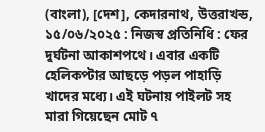(বাংলা), [দেশ], কেদারনাথ, উত্তরাখন্ড, ১৫/০৬/২০২৫ : নিজস্ব প্রতিনিধি : ফের দুর্ঘটনা আকাশপথে। এবার একটি হেলিকপ্টার আছড়ে পড়ল পাহাড়ি খাদের মধ্যে। এই ঘটনায় পাইলট সহ মারা গিয়েছেন মোট ৭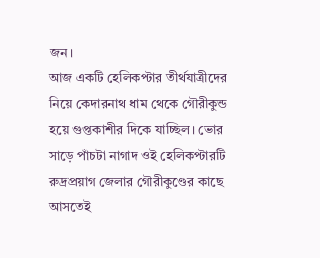জন।
আজ একটি হেলিকপ্টার তীর্থযাত্রীদের নিয়ে কেদারনাথ ধাম থেকে গৌরীকুন্ড হয়ে গুপ্তকাশীর দিকে যাচ্ছিল। ভোর সাড়ে পাঁচটা নাগাদ ওই হেলিকপ্টারটি রুদ্রপ্রয়াগ জেলার গৌরীকুণ্ডের কাছে আসতেই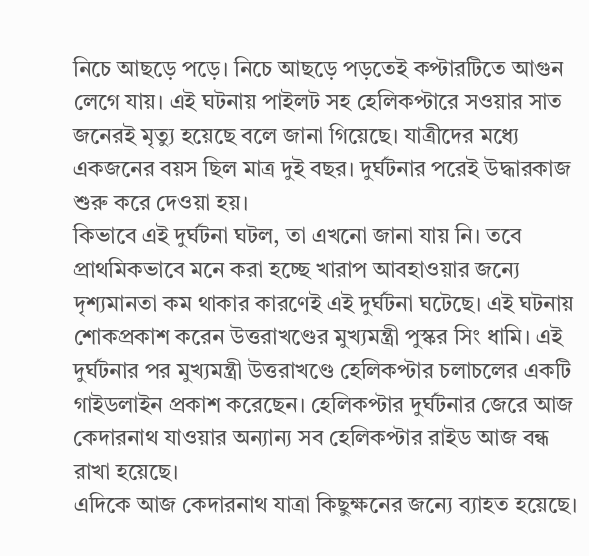নিচে আছড়ে পড়ে। নিচে আছড়ে পড়তেই কপ্টারটিতে আগুন লেগে যায়। এই ঘটনায় পাইলট সহ হেলিকপ্টারে সওয়ার সাত জনেরই মৃত্যু হয়েছে বলে জানা গিয়েছে। যাত্রীদের মধ্যে একজনের বয়স ছিল মাত্র দুই বছর। দুর্ঘটনার পরেই উদ্ধারকাজ শুরু করে দেওয়া হয়।
কিভাবে এই দুর্ঘটনা ঘটল, তা এখনো জানা যায় নি। তবে প্রাথমিকভাবে মনে করা হচ্ছে খারাপ আবহাওয়ার জন্যে দৃশ্যমানতা কম থাকার কারণেই এই দুর্ঘটনা ঘটেছে। এই ঘটনায় শোকপ্রকাশ করেন উত্তরাখণ্ডের মুখ্যমন্ত্রী পুস্কর সিং ধামি। এই দুর্ঘটনার পর মুখ্যমন্ত্রী উত্তরাখণ্ডে হেলিকপ্টার চলাচলের একটি গাইডলাইন প্রকাশ করেছেন। হেলিকপ্টার দুর্ঘটনার জেরে আজ কেদারনাথ যাওয়ার অন্যান্য সব হেলিকপ্টার রাইড আজ বন্ধ রাখা হয়েছে।
এদিকে আজ কেদারনাথ যাত্রা কিছুক্ষনের জন্যে ব্যাহত হয়েছে।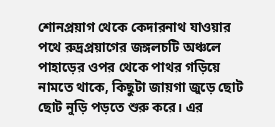শোনপ্রয়াগ থেকে কেদারনাথ যাওয়ার পথে রুদ্রপ্রয়াগের জঙ্গলচটি অঞ্চলে পাহাড়ের ওপর থেকে পাথর গড়িয়ে নামতে থাকে, কিছুটা জায়গা জুড়ে ছোট ছোট নুড়ি পড়তে শুরু করে। এর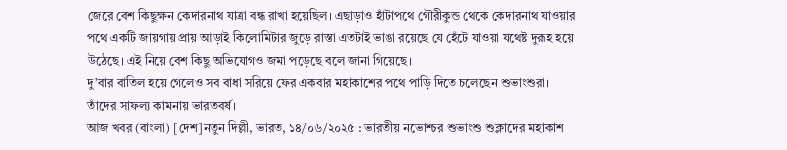জেরে বেশ কিছুক্ষন কেদারনাথ যাত্রা বন্ধ রাখা হয়েছিল। এছাড়াও হাঁটাপথে গৌরীকুন্ড থেকে কেদারনাথ যাওয়ার পথে একটি জায়গায় প্রায় আড়াই কিলোমিটার জুড়ে রাস্তা এতটাই ভাঙা রয়েছে যে হেঁটে যাওয়া যথেষ্ট দুরূহ হয়ে উঠেছে। এই নিয়ে বেশ কিছু অভিযোগও জমা পড়েছে বলে জানা গিয়েছে।
দু’বার বাতিল হয়ে গেলেও সব বাধা সরিয়ে ফের একবার মহাকাশের পথে পাড়ি দিতে চলেছেন শুভাংশুরা। তাঁদের সাফল্য কামনায় ভারতবর্ষ।
আজ খবর (বাংলা) [দেশ]নতুন দিল্লী, ভারত, ১৪/০৬/২০২৫ : ভারতীয় নভোশ্চর শুভাংশু শুক্লাদের মহাকাশ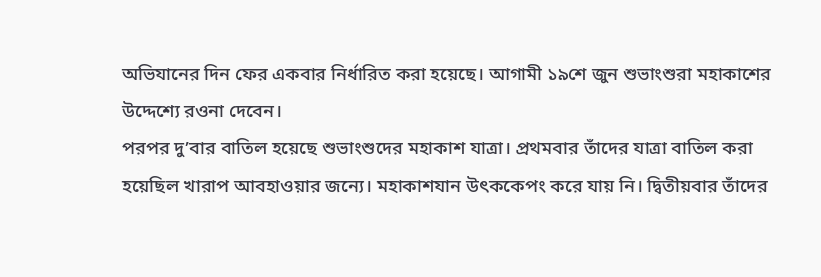অভিযানের দিন ফের একবার নির্ধারিত করা হয়েছে। আগামী ১৯শে জুন শুভাংশুরা মহাকাশের উদ্দেশ্যে রওনা দেবেন।
পরপর দু’বার বাতিল হয়েছে শুভাংশুদের মহাকাশ যাত্রা। প্রথমবার তাঁদের যাত্রা বাতিল করা হয়েছিল খারাপ আবহাওয়ার জন্যে। মহাকাশযান উৎককেপং করে যায় নি। দ্বিতীয়বার তাঁদের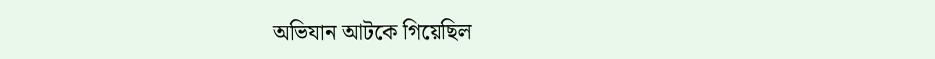অভিযান আটকে গিয়েছিল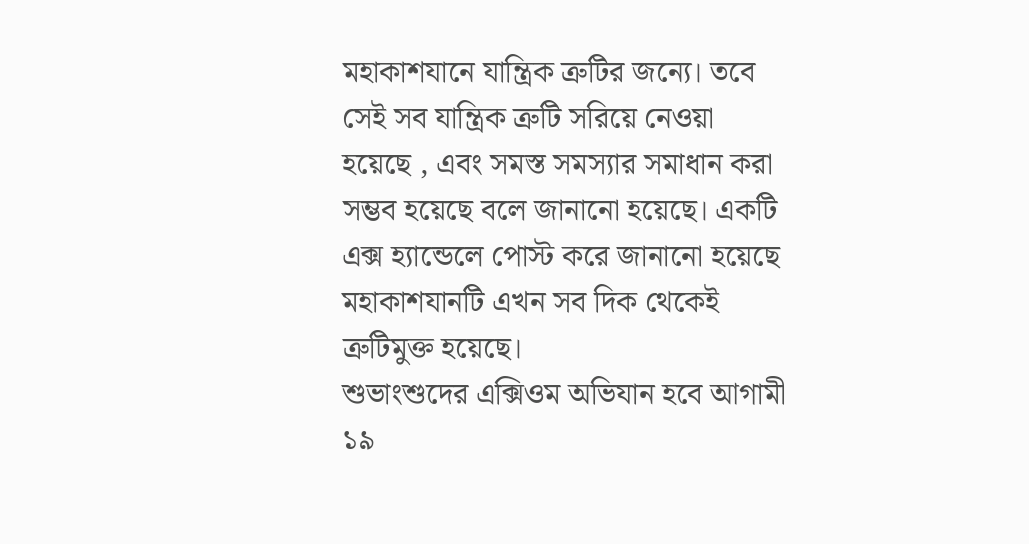মহাকাশযানে যান্ত্রিক ত্রুটির জন্যে। তবে সেই সব যান্ত্রিক ত্রুটি সরিয়ে নেওয়া হয়েছে , এবং সমস্ত সমস্যার সমাধান করা সম্ভব হয়েছে বলে জানানো হয়েছে। একটি এক্স হ্যান্ডেলে পোস্ট করে জানানো হয়েছে মহাকাশযানটি এখন সব দিক থেকেই ত্রুটিমুক্ত হয়েছে।
শুভাংশুদের এক্সিওম অভিযান হবে আগামী ১৯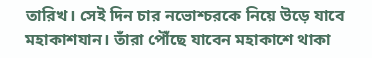তারিখ। সেই দিন চার নভোশ্চরকে নিয়ে উড়ে যাবে মহাকাশযান। তাঁরা পৌঁছে যাবেন মহাকাশে থাকা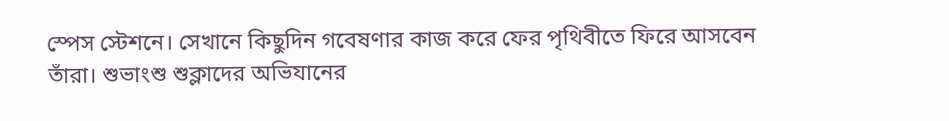স্পেস স্টেশনে। সেখানে কিছুদিন গবেষণার কাজ করে ফের পৃথিবীতে ফিরে আসবেন তাঁরা। শুভাংশু শুক্লাদের অভিযানের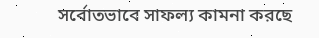সর্বোতভাবে সাফল্য কামনা করছে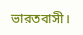ভারতবাসী।